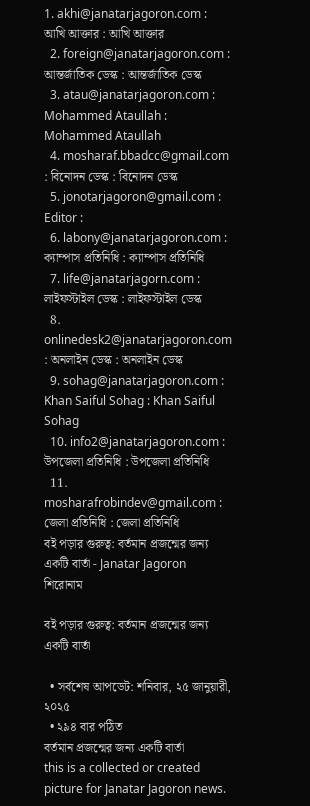1. akhi@janatarjagoron.com : আখি আক্তার : আখি আক্তার
  2. foreign@janatarjagoron.com : আন্তর্জাতিক ডেস্ক : আন্তর্জাতিক ডেস্ক
  3. atau@janatarjagoron.com : Mohammed Ataullah : Mohammed Ataullah
  4. mosharaf.bbadcc@gmail.com : বিনোদন ডেস্ক : বিনোদন ডেস্ক
  5. jonotarjagoron@gmail.com : Editor :
  6. labony@janatarjagoron.com : ক্যাম্পাস প্রতিনিধি : ক্যাম্পাস প্রতিনিধি
  7. life@janatarjagorn.com : লাইফস্টাইল ডেস্ক : লাইফস্টাইল ডেস্ক
  8. onlinedesk2@janatarjagoron.com : অনলাইন ডেস্ক : অনলাইন ডেস্ক
  9. sohag@janatarjagoron.com : Khan Saiful Sohag : Khan Saiful Sohag
  10. info2@janatarjagoron.com : উপজেলা প্রতিনিধি : উপজেলা প্রতিনিধি
  11. mosharafrobindev@gmail.com : জেলা প্রতিনিধি : জেলা প্রতিনিধি
বই পড়ার গুরুত্ব: বর্তমান প্রজন্মের জন্য একটি বার্তা - Janatar Jagoron
শিরোনাম

বই পড়ার গুরুত্ব: বর্তমান প্রজন্মের জন্য একটি বার্তা

  • সর্বশেষ আপডেট: শনিবার, ২৫ জানুয়ারী, ২০২৫
  • ২৯৪ বার পঠিত
বর্তমান প্রজন্মের জন্য একটি বার্তা
this is a collected or created picture for Janatar Jagoron news.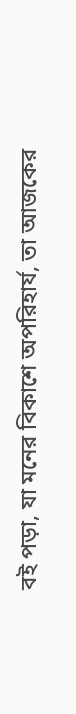বই পড়া, যা মনের বিকাশে অপরিহার্য, তা আজকের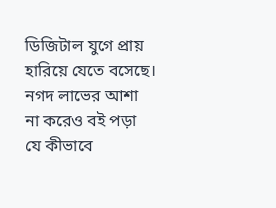ডিজিটাল যুগে প্রায় হারিয়ে যেতে বসেছে। নগদ লাভের আশা না করেও বই পড়া যে কীভাবে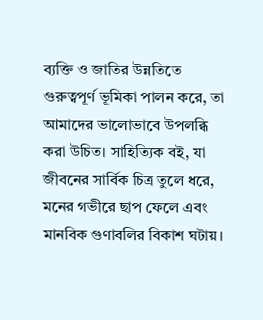ব্যক্তি ও জাতির উন্নতিতে গুরুত্বপূর্ণ ভূমিকা পালন করে, তা আমাদের ভালোভাবে উপলব্ধি করা উচিত। সাহিত্যিক বই, যা জীবনের সার্বিক চিত্র তুলে ধরে, মনের গভীরে ছাপ ফেলে এবং মানবিক গুণাবলির বিকাশ ঘটায়।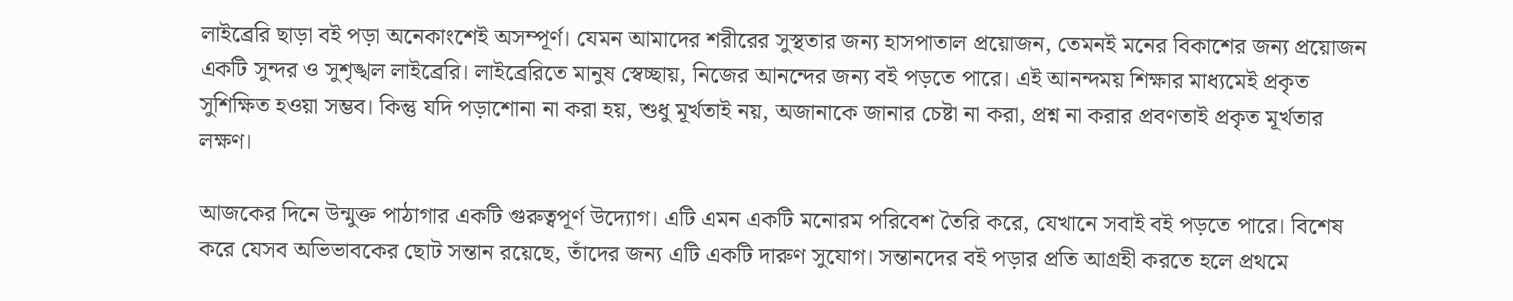লাইব্রেরি ছাড়া বই পড়া অনেকাংশেই অসম্পূর্ণ। যেমন আমাদের শরীরের সুস্থতার জন্য হাসপাতাল প্রয়োজন, তেমনই মনের বিকাশের জন্য প্রয়োজন একটি সুন্দর ও সুশৃঙ্খল লাইব্রেরি। লাইব্রেরিতে মানুষ স্বেচ্ছায়, নিজের আনন্দের জন্য বই পড়তে পারে। এই আনন্দময় শিক্ষার মাধ্যমেই প্রকৃত সুশিক্ষিত হওয়া সম্ভব। কিন্তু যদি পড়াশোনা না করা হয়, শুধু মূর্খতাই নয়, অজানাকে জানার চেষ্টা না করা, প্রশ্ন না করার প্রবণতাই প্রকৃত মূর্খতার লক্ষণ।

আজকের দিনে উন্মুক্ত পাঠাগার একটি গুরুত্বপূর্ণ উদ্যোগ। এটি এমন একটি মনোরম পরিবেশ তৈরি করে, যেখানে সবাই বই পড়তে পারে। বিশেষ করে যেসব অভিভাবকের ছোট সন্তান রয়েছে, তাঁদের জন্য এটি একটি দারুণ সুযোগ। সন্তানদের বই পড়ার প্রতি আগ্রহী করতে হলে প্রথমে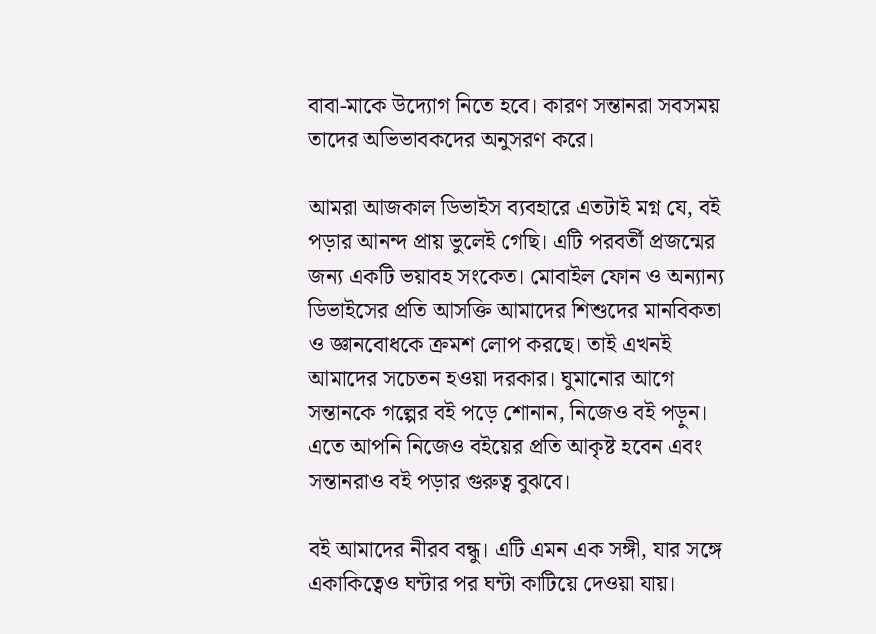বাবা-মাকে উদ্যোগ নিতে হবে। কারণ সন্তানরা সবসময় তাদের অভিভাবকদের অনুসরণ করে।

আমরা আজকাল ডিভাইস ব্যবহারে এতটাই মগ্ন যে, বই পড়ার আনন্দ প্রায় ভুলেই গেছি। এটি পরবর্তী প্রজন্মের জন্য একটি ভয়াবহ সংকেত। মোবাইল ফোন ও অন্যান্য ডিভাইসের প্রতি আসক্তি আমাদের শিশুদের মানবিকতা ও জ্ঞানবোধকে ক্রমশ লোপ করছে। তাই এখনই আমাদের সচেতন হওয়া দরকার। ঘুমানোর আগে সন্তানকে গল্পের বই পড়ে শোনান, নিজেও বই পড়ুন। এতে আপনি নিজেও বইয়ের প্রতি আকৃষ্ট হবেন এবং সন্তানরাও বই পড়ার গুরুত্ব বুঝবে।

বই আমাদের নীরব বন্ধু। এটি এমন এক সঙ্গী, যার সঙ্গে একাকিত্বেও ঘন্টার পর ঘন্টা কাটিয়ে দেওয়া যায়।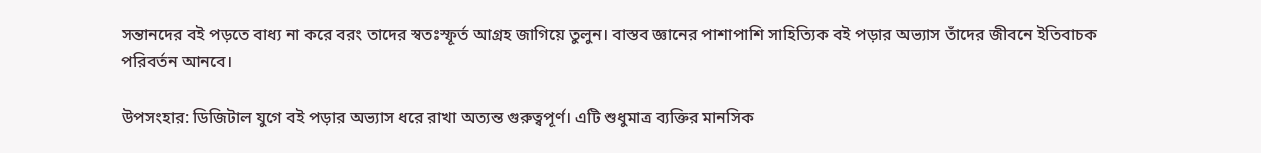সন্তানদের বই পড়তে বাধ্য না করে বরং তাদের স্বতঃস্ফূর্ত আগ্রহ জাগিয়ে তুলুন। বাস্তব জ্ঞানের পাশাপাশি সাহিত্যিক বই পড়ার অভ্যাস তাঁদের জীবনে ইতিবাচক পরিবর্তন আনবে।

উপসংহার: ডিজিটাল যুগে বই পড়ার অভ্যাস ধরে রাখা অত্যন্ত গুরুত্বপূর্ণ। এটি শুধুমাত্র ব্যক্তির মানসিক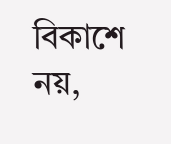বিকাশে নয়,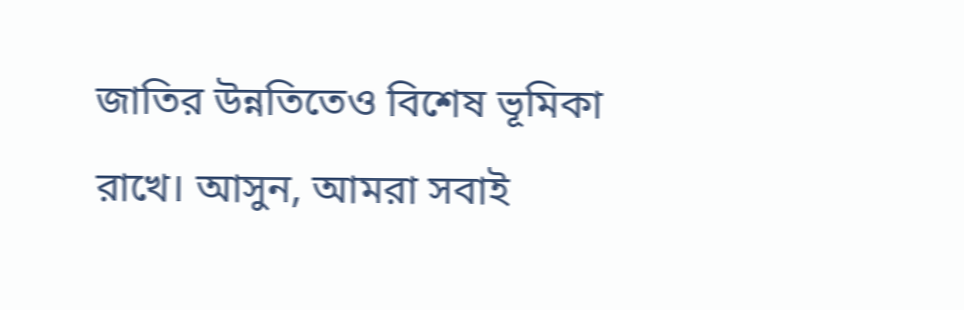জাতির উন্নতিতেও বিশেষ ভূমিকা রাখে। আসুন, আমরা সবাই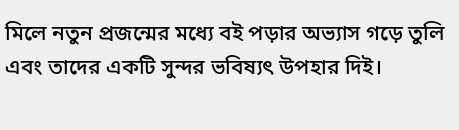মিলে নতুন প্রজন্মের মধ্যে বই পড়ার অভ্যাস গড়ে তুলি এবং তাদের একটি সুন্দর ভবিষ্যৎ উপহার দিই।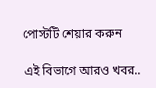পোস্টটি শেয়ার করুন

এই বিভাগে আরও খবর..